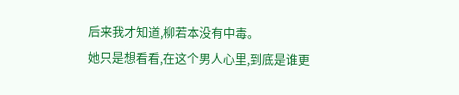后来我才知道,柳若本没有中毒。
她只是想看看,在这个男人心里,到底是谁更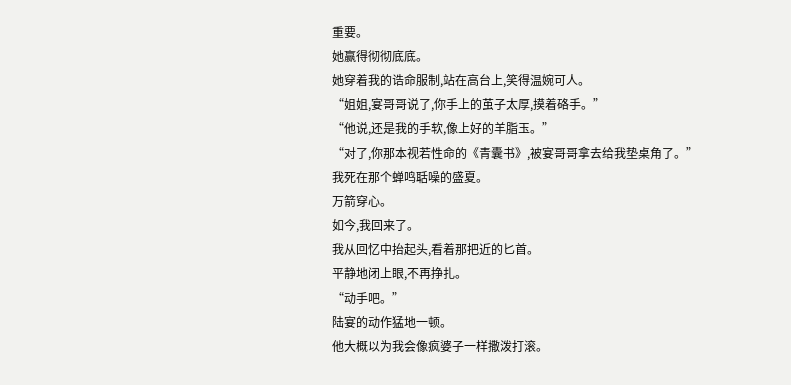重要。
她赢得彻彻底底。
她穿着我的诰命服制,站在高台上,笑得温婉可人。
“姐姐,宴哥哥说了,你手上的茧子太厚,摸着硌手。”
“他说,还是我的手软,像上好的羊脂玉。”
“对了,你那本视若性命的《青囊书》,被宴哥哥拿去给我垫桌角了。”
我死在那个蝉鸣聒噪的盛夏。
万箭穿心。
如今,我回来了。
我从回忆中抬起头,看着那把近的匕首。
平静地闭上眼,不再挣扎。
“动手吧。”
陆宴的动作猛地一顿。
他大概以为我会像疯婆子一样撒泼打滚。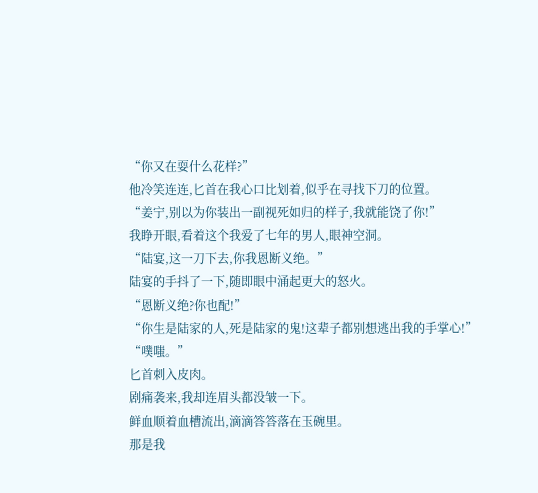“你又在耍什么花样?”
他冷笑连连,匕首在我心口比划着,似乎在寻找下刀的位置。
“姜宁,别以为你装出一副视死如归的样子,我就能饶了你!”
我睁开眼,看着这个我爱了七年的男人,眼神空洞。
“陆宴,这一刀下去,你我恩断义绝。”
陆宴的手抖了一下,随即眼中涌起更大的怒火。
“恩断义绝?你也配!”
“你生是陆家的人,死是陆家的鬼!这辈子都别想逃出我的手掌心!”
“噗嗤。”
匕首刺入皮肉。
剧痛袭来,我却连眉头都没皱一下。
鲜血顺着血槽流出,滴滴答答落在玉碗里。
那是我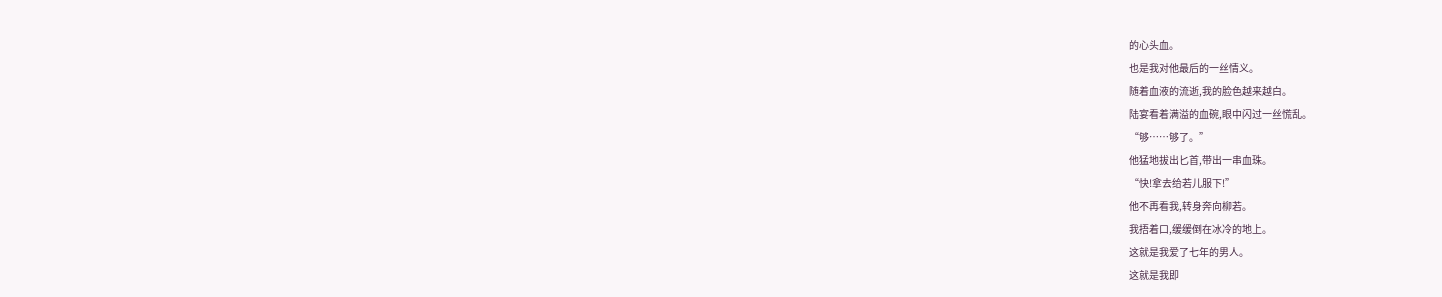的心头血。
也是我对他最后的一丝情义。
随着血液的流逝,我的脸色越来越白。
陆宴看着满溢的血碗,眼中闪过一丝慌乱。
“够……够了。”
他猛地拔出匕首,带出一串血珠。
“快!拿去给若儿服下!”
他不再看我,转身奔向柳若。
我捂着口,缓缓倒在冰冷的地上。
这就是我爱了七年的男人。
这就是我即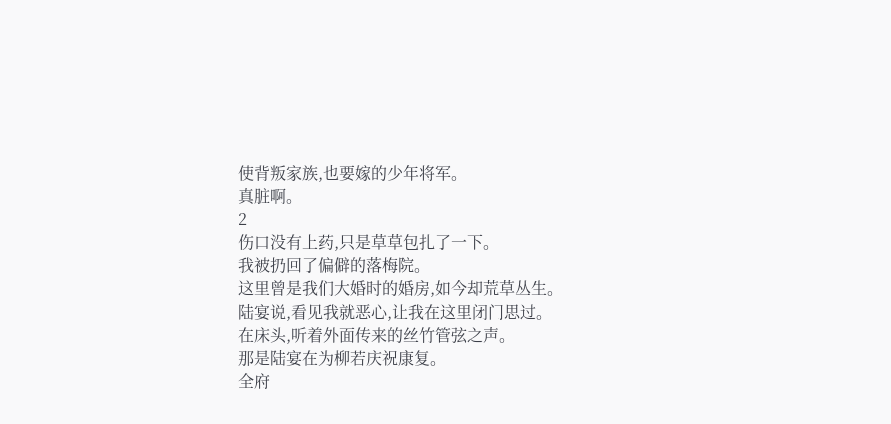使背叛家族,也要嫁的少年将军。
真脏啊。
2
伤口没有上药,只是草草包扎了一下。
我被扔回了偏僻的落梅院。
这里曾是我们大婚时的婚房,如今却荒草丛生。
陆宴说,看见我就恶心,让我在这里闭门思过。
在床头,听着外面传来的丝竹管弦之声。
那是陆宴在为柳若庆祝康复。
全府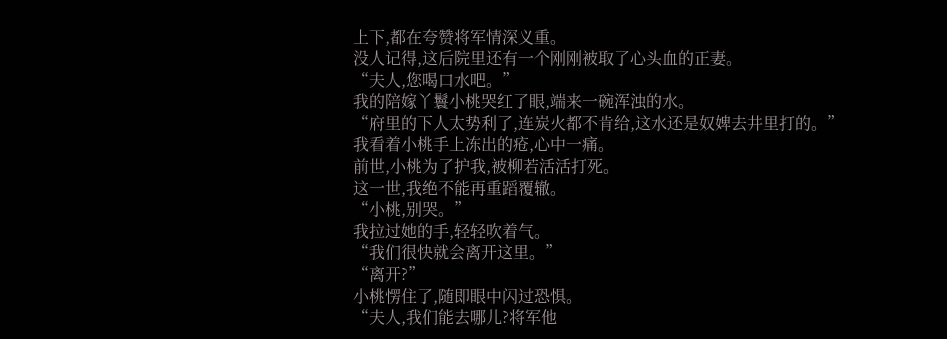上下,都在夸赞将军情深义重。
没人记得,这后院里还有一个刚刚被取了心头血的正妻。
“夫人,您喝口水吧。”
我的陪嫁丫鬟小桃哭红了眼,端来一碗浑浊的水。
“府里的下人太势利了,连炭火都不肯给,这水还是奴婢去井里打的。”
我看着小桃手上冻出的疮,心中一痛。
前世,小桃为了护我,被柳若活活打死。
这一世,我绝不能再重蹈覆辙。
“小桃,别哭。”
我拉过她的手,轻轻吹着气。
“我们很快就会离开这里。”
“离开?”
小桃愣住了,随即眼中闪过恐惧。
“夫人,我们能去哪儿?将军他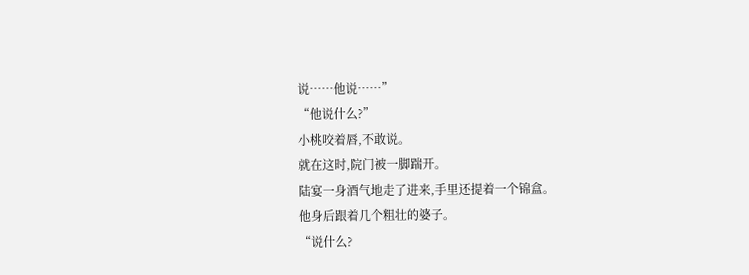说……他说……”
“他说什么?”
小桃咬着唇,不敢说。
就在这时,院门被一脚踹开。
陆宴一身酒气地走了进来,手里还提着一个锦盒。
他身后跟着几个粗壮的婆子。
“说什么?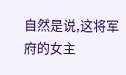自然是说,这将军府的女主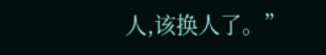人,该换人了。”